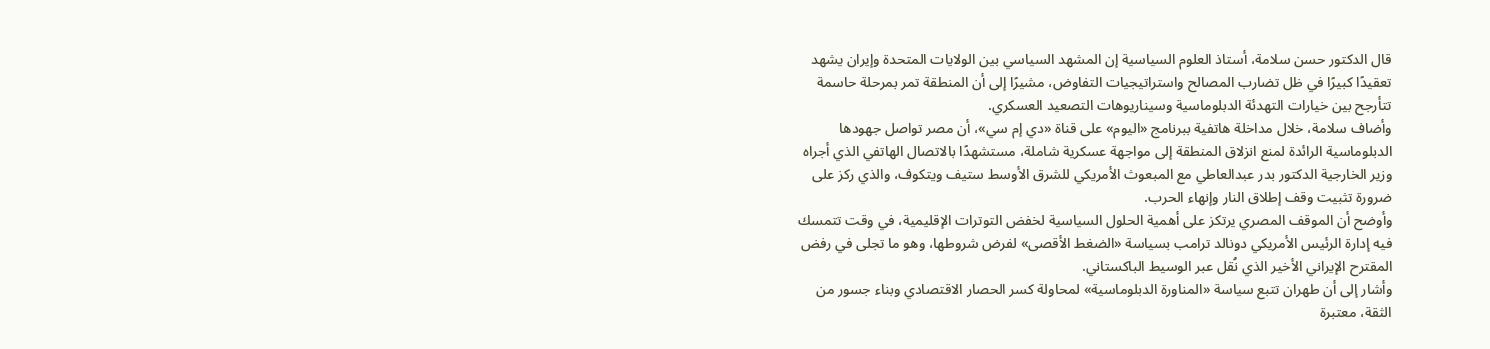قال الدكتور حسن سلامة، أستاذ العلوم السياسية إن المشهد السياسي بين الولايات المتحدة وإيران يشهد تعقيدًا كبيرًا في ظل تضارب المصالح واستراتيجيات التفاوض، مشيرًا إلى أن المنطقة تمر بمرحلة حاسمة تتأرجح بين خيارات التهدئة الدبلوماسية وسيناريوهات التصعيد العسكري.
وأضاف سلامة، خلال مداخلة هاتفية ببرنامج «اليوم» على قناة «دي إم سي»، أن مصر تواصل جهودها الدبلوماسية الرائدة لمنع انزلاق المنطقة إلى مواجهة عسكرية شاملة، مستشهدًا بالاتصال الهاتفي الذي أجراه وزير الخارجية الدكتور بدر عبدالعاطي مع المبعوث الأمريكي للشرق الأوسط ستيف ويتكوف، والذي ركز على ضرورة تثبيت وقف إطلاق النار وإنهاء الحرب.
وأوضح أن الموقف المصري يرتكز على أهمية الحلول السياسية لخفض التوترات الإقليمية، في وقت تتمسك فيه إدارة الرئيس الأمريكي دونالد ترامب بسياسة «الضغط الأقصى» لفرض شروطها، وهو ما تجلى في رفض المقترح الإيراني الأخير الذي نُقل عبر الوسيط الباكستاني.
وأشار إلى أن طهران تتبع سياسة «المناورة الدبلوماسية» لمحاولة كسر الحصار الاقتصادي وبناء جسور من الثقة، معتبرة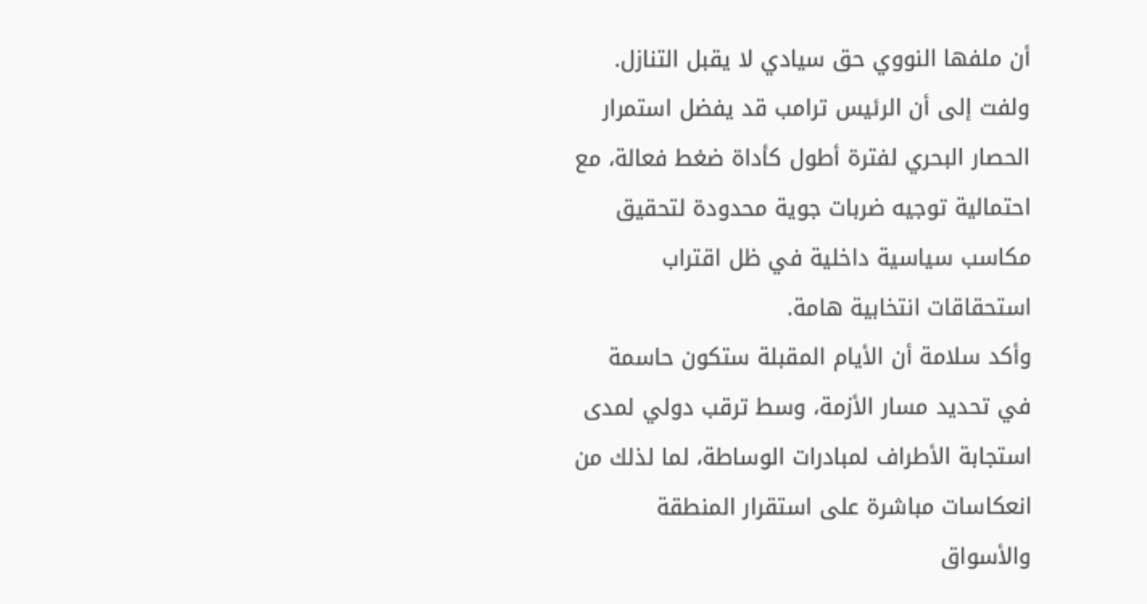أن ملفها النووي حق سيادي لا يقبل التنازل.
ولفت إلى أن الرئيس ترامب قد يفضل استمرار الحصار البحري لفترة أطول كأداة ضغط فعالة، مع احتمالية توجيه ضربات جوية محدودة لتحقيق مكاسب سياسية داخلية في ظل اقتراب استحقاقات انتخابية هامة.
وأكد سلامة أن الأيام المقبلة ستكون حاسمة في تحديد مسار الأزمة، وسط ترقب دولي لمدى استجابة الأطراف لمبادرات الوساطة، لما لذلك من انعكاسات مباشرة على استقرار المنطقة والأسواق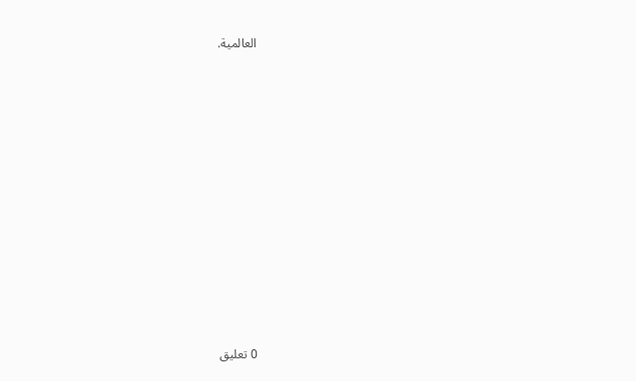العالمية.


















0 تعليق